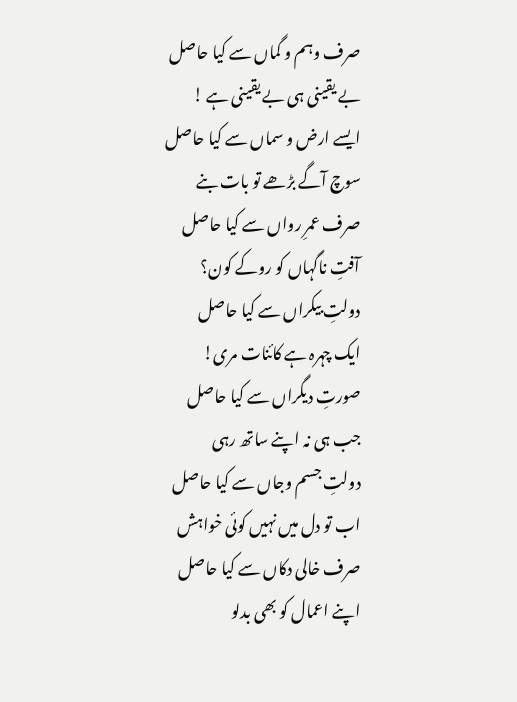صرف وہم و گماں سے کیا حاصل
بے یقینی ہی بے یقینی ہے !
ایسے ارض و سماں سے کیا حاصل
سوچ آگے بڑھے تو بات بنے
صرف عمرِ رواں سے کیا حاصل
آفتِ ناگہاں کو روکے کون؟
دولتِ بیکراں سے کیا حاصل
ایک چہرہ ہے کائنات مری!
صورتِ دیگراں سے کیا حاصل
جب ہی نہ اپنے ساتھ رہی
دولتِ جسم وجاں سے کیا حاصل
اب تو دل میں نہیں کوئی خواہش
صرف خالی دکاں سے کیا حاصل
اپنے اعمال کو بھی بدلو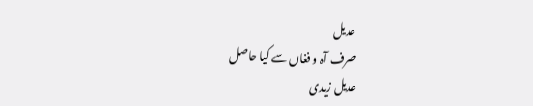عدیل
صرف آہ و فغاں سے کیا حاصل
عدیل زیدی